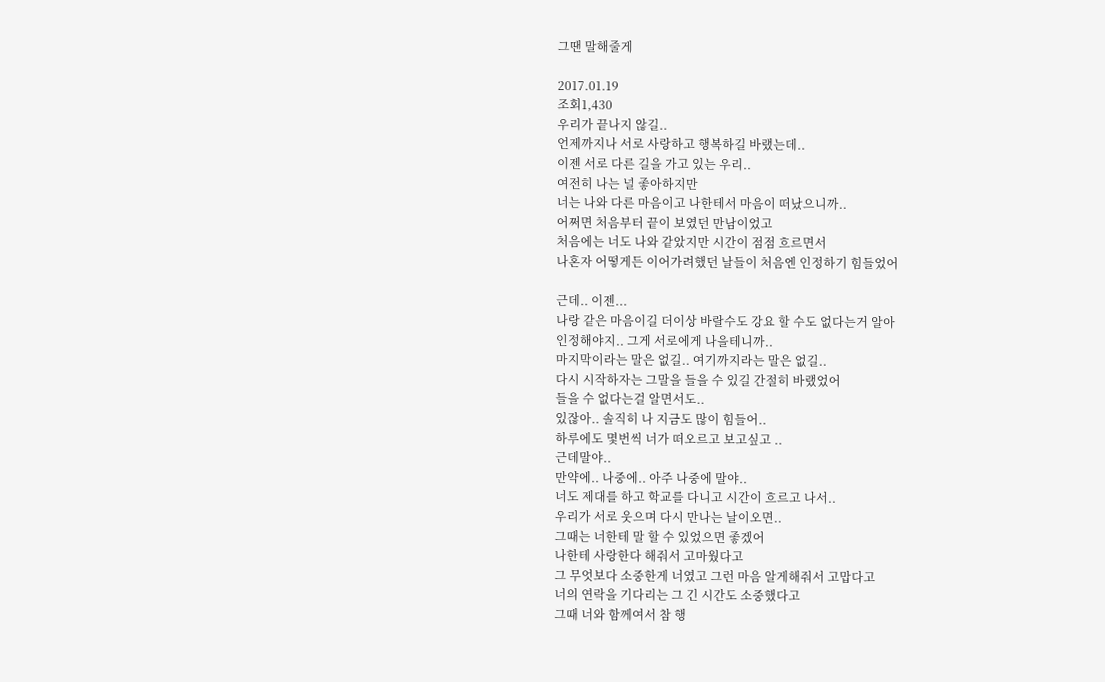그땐 말해줄게

2017.01.19
조회1,430
우리가 끝나지 않길..
언제까지나 서로 사랑하고 행복하길 바랬는데..
이젠 서로 다른 길을 가고 있는 우리..
여전히 나는 널 좋아하지만
너는 나와 다른 마음이고 나한테서 마음이 떠났으니까..
어쩌면 처음부터 끝이 보였던 만남이었고
처음에는 너도 나와 같았지만 시간이 점점 흐르면서
나혼자 어떻게든 이어가려했던 날들이 처음엔 인정하기 힘들었어

근데.. 이젠...
나랑 같은 마음이길 더이상 바랄수도 강요 할 수도 없다는거 알아
인정해야지.. 그게 서로에게 나을테니까..
마지막이라는 말은 없길.. 여기까지라는 말은 없길..
다시 시작하자는 그말을 들을 수 있길 간절히 바랬었어
들을 수 없다는걸 알면서도..
있잖아.. 솔직히 나 지금도 많이 힘들어..
하루에도 몇번씩 너가 떠오르고 보고싶고 ..
근데말야..
만약에.. 나중에.. 아주 나중에 말야..
너도 제대를 하고 학교를 다니고 시간이 흐르고 나서..
우리가 서로 웃으며 다시 만나는 날이오면..
그때는 너한테 말 할 수 있었으면 좋겠어
나한테 사랑한다 해줘서 고마웠다고
그 무엇보다 소중한게 너였고 그런 마음 알게해줘서 고맙다고
너의 연락을 기다리는 그 긴 시간도 소중했다고
그때 너와 함께여서 참 행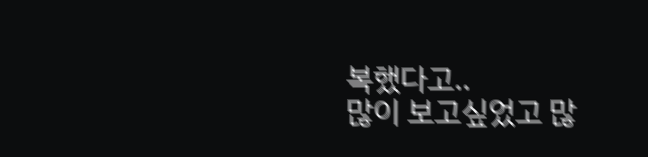복했다고..
많이 보고싶었고 많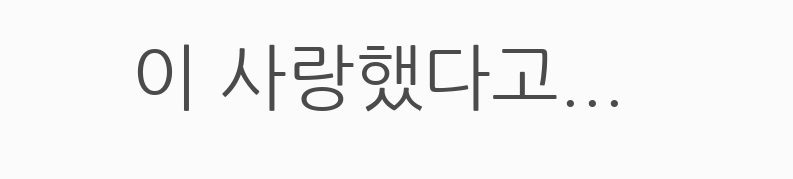이 사랑했다고...